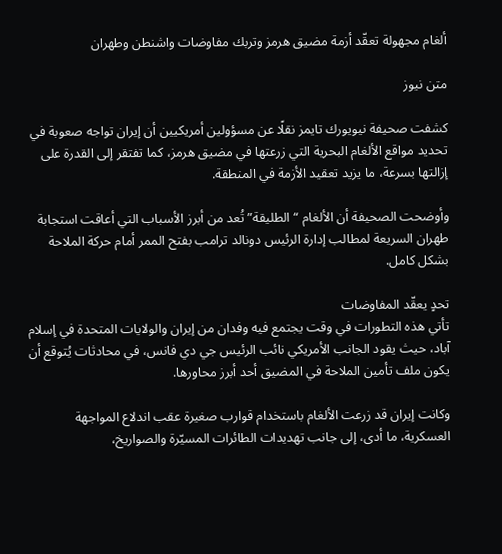ألغام مجهولة تعقّد أزمة مضيق هرمز وتربك مفاوضات واشنطن وطهران

متن نيوز

كشفت صحيفة نيويورك تايمز نقلًا عن مسؤولين أمريكيين أن إيران تواجه صعوبة في تحديد مواقع الألغام البحرية التي زرعتها في مضيق هرمز، كما تفتقر إلى القدرة على إزالتها بسرعة، ما يزيد تعقيد الأزمة في المنطقة.

وأوضحت الصحيفة أن الألغام “الطليقة” تُعد من أبرز الأسباب التي أعاقت استجابة طهران السريعة لمطالب إدارة الرئيس دونالد ترامب بفتح الممر أمام حركة الملاحة بشكل كامل.

تحدٍ يعقّد المفاوضات
تأتي هذه التطورات في وقت يجتمع فيه وفدان من إيران والولايات المتحدة في إسلام آباد، حيث يقود الجانب الأمريكي نائب الرئيس جي دي فانس، في محادثات يُتوقع أن يكون ملف تأمين الملاحة في المضيق أحد أبرز محاورها.

وكانت إيران قد زرعت الألغام باستخدام قوارب صغيرة عقب اندلاع المواجهة العسكرية، ما أدى، إلى جانب تهديدات الطائرات المسيّرة والصواريخ،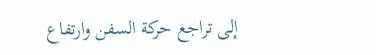إلى تراجع حركة السفن وارتفاع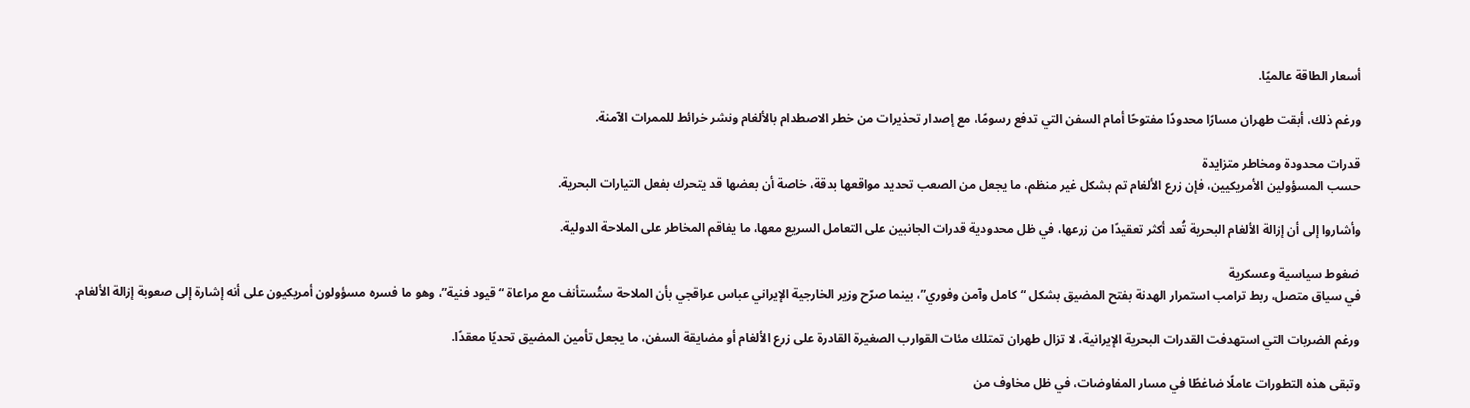أسعار الطاقة عالميًا.

ورغم ذلك، أبقت طهران مسارًا محدودًا مفتوحًا أمام السفن التي تدفع رسومًا، مع إصدار تحذيرات من خطر الاصطدام بالألغام ونشر خرائط للممرات الآمنة.

قدرات محدودة ومخاطر متزايدة
حسب المسؤولين الأمريكيين، فإن زرع الألغام تم بشكل غير منظم، ما يجعل من الصعب تحديد مواقعها بدقة، خاصة أن بعضها قد يتحرك بفعل التيارات البحرية.

وأشاروا إلى أن إزالة الألغام البحرية تُعد أكثر تعقيدًا من زرعها، في ظل محدودية قدرات الجانبين على التعامل السريع معها، ما يفاقم المخاطر على الملاحة الدولية.

ضغوط سياسية وعسكرية
في سياق متصل، ربط ترامب استمرار الهدنة بفتح المضيق بشكل “كامل وآمن وفوري”، بينما صرّح وزير الخارجية الإيراني عباس عراقجي بأن الملاحة ستُستأنف مع مراعاة “قيود فنية”، وهو ما فسره مسؤولون أمريكيون على أنه إشارة إلى صعوبة إزالة الألغام.

ورغم الضربات التي استهدفت القدرات البحرية الإيرانية، لا تزال طهران تمتلك مئات القوارب الصغيرة القادرة على زرع الألغام أو مضايقة السفن، ما يجعل تأمين المضيق تحديًا معقدًا.

وتبقى هذه التطورات عاملًا ضاغطًا في مسار المفاوضات، في ظل مخاوف من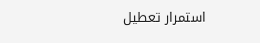استمرار تعطيل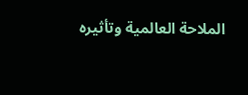الملاحة العالمية وتأثيره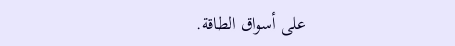على أسواق الطاقة.